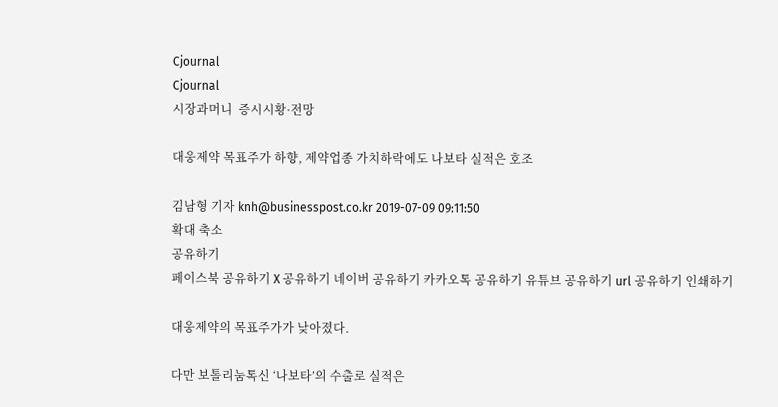Cjournal
Cjournal
시장과머니  증시시황·전망

대웅제약 목표주가 하향, 제약업종 가치하락에도 나보타 실적은 호조

김남형 기자 knh@businesspost.co.kr 2019-07-09 09:11:50
확대 축소
공유하기
페이스북 공유하기 X 공유하기 네이버 공유하기 카카오톡 공유하기 유튜브 공유하기 url 공유하기 인쇄하기

대웅제약의 목표주가가 낮아졌다.

다만 보톨리눔톡신 ‘나보타’의 수출로 실적은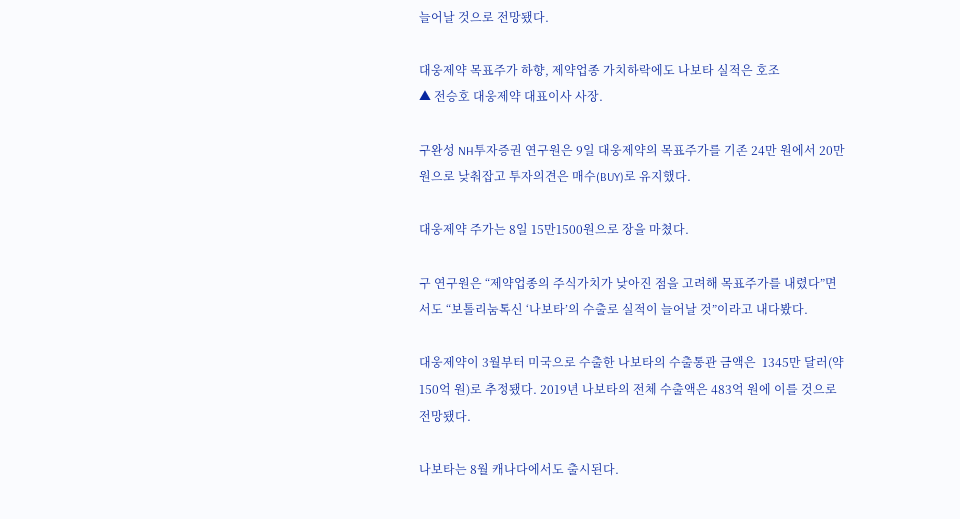늘어날 것으로 전망됐다.

대웅제약 목표주가 하향, 제약업종 가치하락에도 나보타 실적은 호조
▲ 전승호 대웅제약 대표이사 사장.

구완성 NH투자증권 연구원은 9일 대웅제약의 목표주가를 기존 24만 원에서 20만 원으로 낮춰잡고 투자의견은 매수(BUY)로 유지했다.

대웅제약 주가는 8일 15만1500원으로 장을 마쳤다.

구 연구원은 “제약업종의 주식가치가 낮아진 점을 고려해 목표주가를 내렸다”면서도 “보톨리눔톡신 ‘나보타’의 수출로 실적이 늘어날 것”이라고 내다봤다.

대웅제약이 3월부터 미국으로 수출한 나보타의 수출통관 금액은  1345만 달러(약 150억 원)로 추정됐다. 2019년 나보타의 전체 수출액은 483억 원에 이를 것으로 전망됐다.

나보타는 8월 캐나다에서도 출시된다.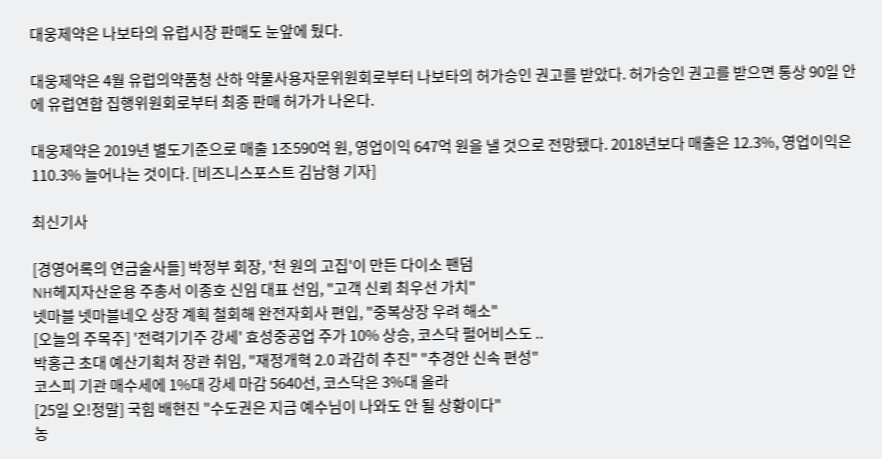대웅제약은 나보타의 유럽시장 판매도 눈앞에 뒀다.

대웅제약은 4월 유럽의약품청 산하 약물사용자문위원회로부터 나보타의 허가승인 권고를 받았다. 허가승인 권고를 받으면 통상 90일 안에 유럽연합 집행위원회로부터 최종 판매 허가가 나온다.

대웅제약은 2019년 별도기준으로 매출 1조590억 원, 영업이익 647억 원을 낼 것으로 전망됐다. 2018년보다 매출은 12.3%, 영업이익은 110.3% 늘어나는 것이다. [비즈니스포스트 김남형 기자]

최신기사

[경영어록의 연금술사들] 박정부 회장, '천 원의 고집'이 만든 다이소 팬덤
NH헤지자산운용 주총서 이종호 신임 대표 선임, "고객 신뢰 최우선 가치"
넷마블 넷마블네오 상장 계획 철회해 완전자회사 편입, "중복상장 우려 해소"
[오늘의 주목주] '전력기기주 강세' 효성중공업 주가 10% 상승, 코스닥 펄어비스도 ..
박홍근 초대 예산기획처 장관 취임, "재정개혁 2.0 과감히 추진" "추경안 신속 편성"
코스피 기관 매수세에 1%대 강세 마감 5640선, 코스닥은 3%대 올라
[25일 오!정말] 국힘 배현진 "수도권은 지금 예수님이 나와도 안 될 상황이다"
농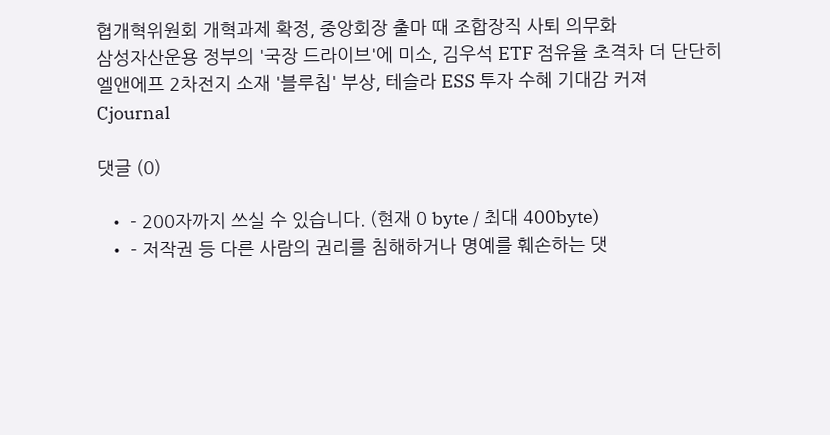협개혁위원회 개혁과제 확정, 중앙회장 출마 때 조합장직 사퇴 의무화
삼성자산운용 정부의 '국장 드라이브'에 미소, 김우석 ETF 점유율 초격차 더 단단히
엘앤에프 2차전지 소재 '블루칩' 부상, 테슬라 ESS 투자 수혜 기대감 커져
Cjournal

댓글 (0)

  • - 200자까지 쓰실 수 있습니다. (현재 0 byte / 최대 400byte)
  • - 저작권 등 다른 사람의 권리를 침해하거나 명예를 훼손하는 댓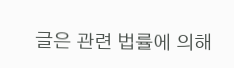글은 관련 법률에 의해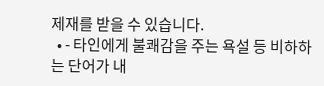제재를 받을 수 있습니다.
  • - 타인에게 불쾌감을 주는 욕설 등 비하하는 단어가 내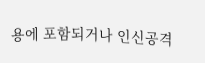용에 포함되거나 인신공격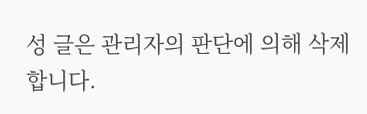성 글은 관리자의 판단에 의해 삭제 합니다.